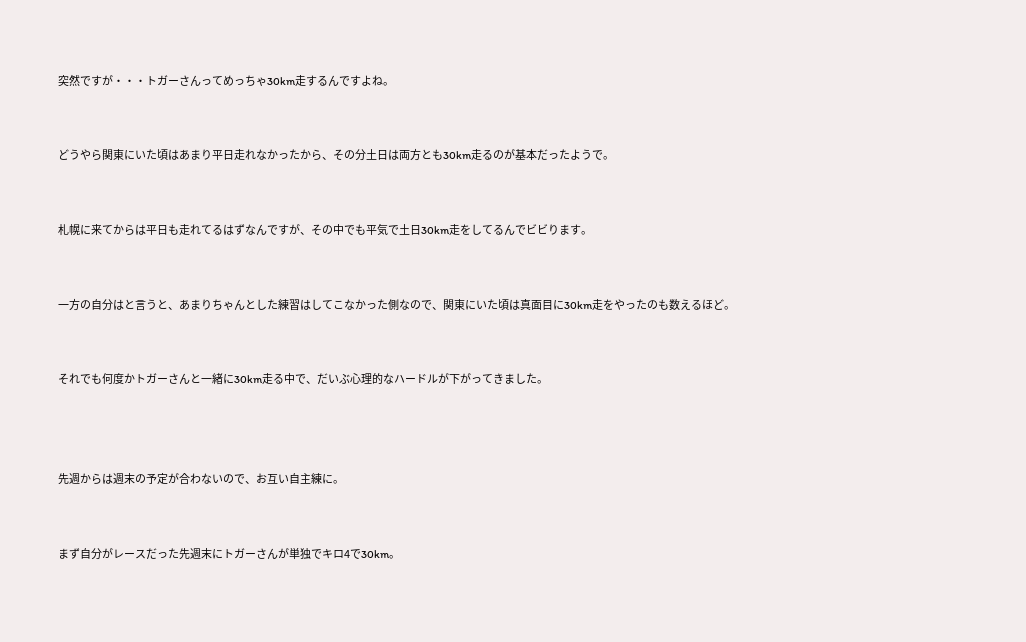突然ですが・・・トガーさんってめっちゃ30km走するんですよね。


どうやら関東にいた頃はあまり平日走れなかったから、その分土日は両方とも30km走るのが基本だったようで。


札幌に来てからは平日も走れてるはずなんですが、その中でも平気で土日30km走をしてるんでビビります。


一方の自分はと言うと、あまりちゃんとした練習はしてこなかった側なので、関東にいた頃は真面目に30km走をやったのも数えるほど。


それでも何度かトガーさんと一緒に30km走る中で、だいぶ心理的なハードルが下がってきました。



先週からは週末の予定が合わないので、お互い自主練に。


まず自分がレースだった先週末にトガーさんが単独でキロ4で30km。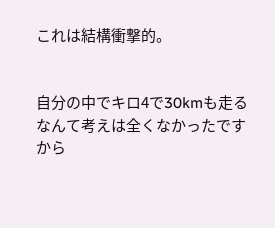これは結構衝撃的。


自分の中でキロ4で30kmも走るなんて考えは全くなかったですから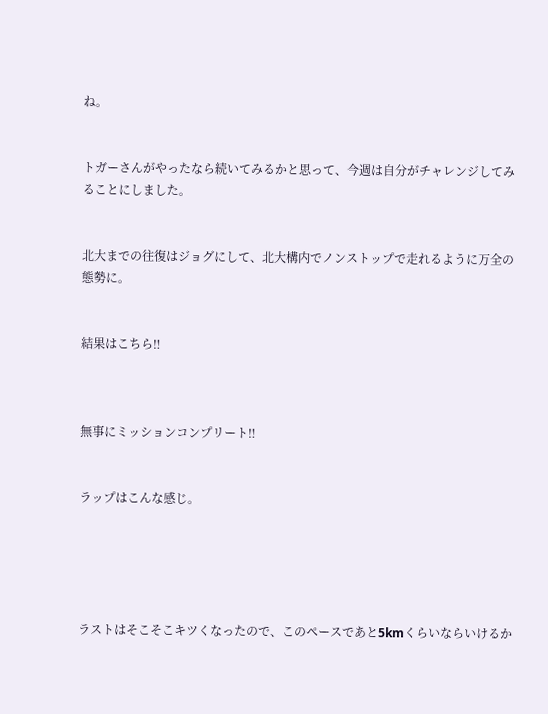ね。


トガーさんがやったなら続いてみるかと思って、今週は自分がチャレンジしてみることにしました。


北大までの往復はジョグにして、北大構内でノンストップで走れるように万全の態勢に。


結果はこちら‼



無事にミッションコンプリート‼


ラップはこんな感じ。





ラストはそこそこキツくなったので、このペースであと5kmくらいならいけるか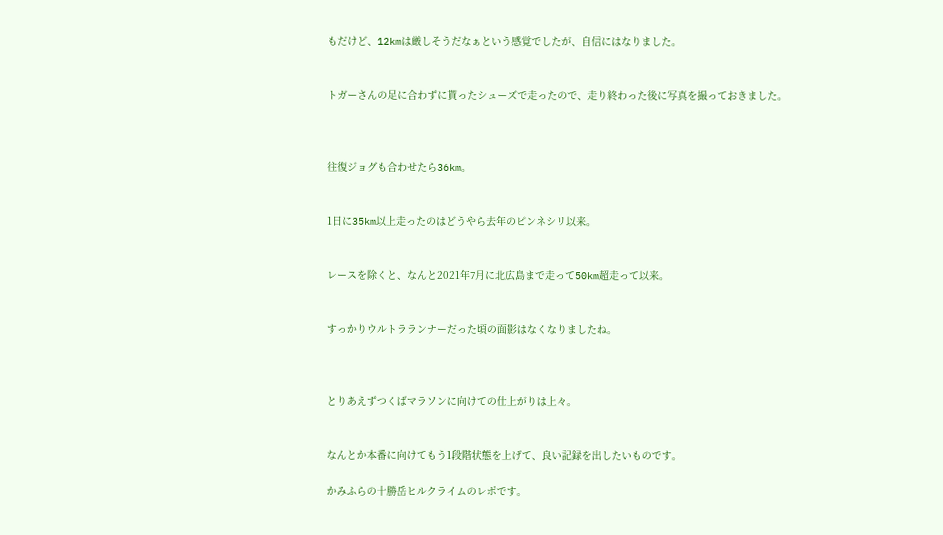もだけど、12kmは厳しそうだなぁという感覚でしたが、自信にはなりました。


トガーさんの足に合わずに貰ったシューズで走ったので、走り終わった後に写真を撮っておきました。



往復ジョグも合わせたら36km。


1日に35km以上走ったのはどうやら去年のピンネシリ以来。


レースを除くと、なんと2021年7月に北広島まで走って50km超走って以来。


すっかりウルトラランナーだった頃の面影はなくなりましたね。



とりあえずつくばマラソンに向けての仕上がりは上々。


なんとか本番に向けてもう1段階状態を上げて、良い記録を出したいものです。

かみふらの十勝岳ヒルクライムのレポです。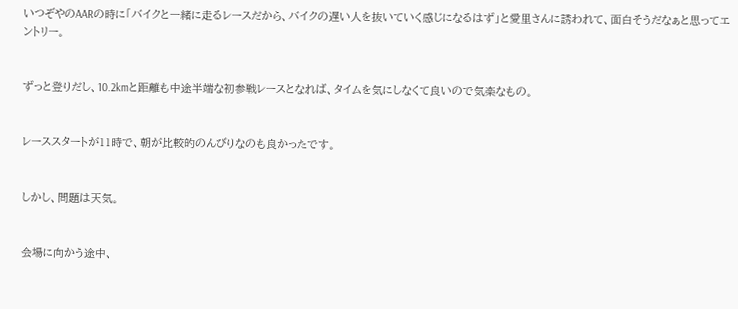いつぞやのAARの時に「バイクと一緒に走るレースだから、バイクの遅い人を抜いていく感じになるはず」と愛里さんに誘われて、面白そうだなぁと思ってエントリー。


ずっと登りだし、10.2kmと距離も中途半端な初参戦レースとなれば、タイムを気にしなくて良いので気楽なもの。


レーススタートが11時で、朝が比較的のんびりなのも良かったです。


しかし、問題は天気。


会場に向かう途中、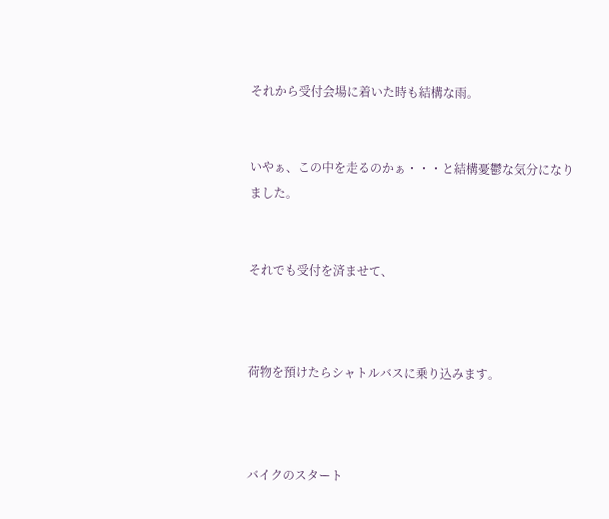それから受付会場に着いた時も結構な雨。


いやぁ、この中を走るのかぁ・・・と結構憂鬱な気分になりました。


それでも受付を済ませて、



荷物を預けたらシャトルバスに乗り込みます。



バイクのスタート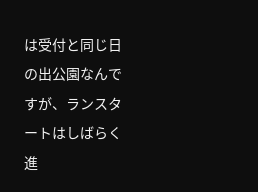は受付と同じ日の出公園なんですが、ランスタートはしばらく進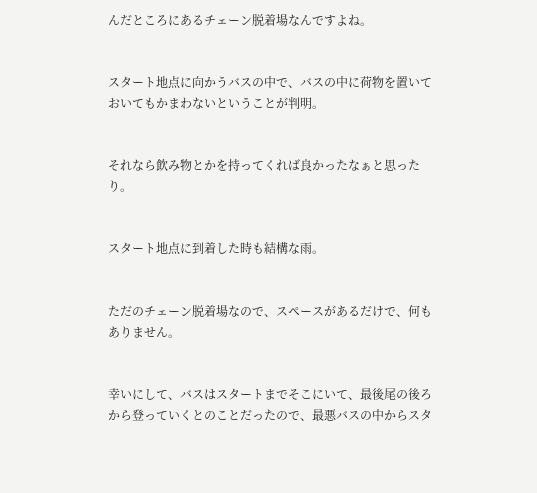んだところにあるチェーン脱着場なんですよね。


スタート地点に向かうバスの中で、バスの中に荷物を置いておいてもかまわないということが判明。


それなら飲み物とかを持ってくれば良かったなぁと思ったり。


スタート地点に到着した時も結構な雨。


ただのチェーン脱着場なので、スペースがあるだけで、何もありません。


幸いにして、バスはスタートまでそこにいて、最後尾の後ろから登っていくとのことだったので、最悪バスの中からスタ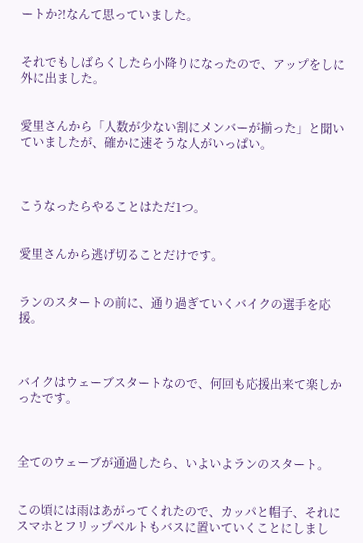ートか⁈なんて思っていました。


それでもしばらくしたら小降りになったので、アップをしに外に出ました。


愛里さんから「人数が少ない割にメンバーが揃った」と聞いていましたが、確かに速そうな人がいっぱい。



こうなったらやることはただ1つ。


愛里さんから逃げ切ることだけです。


ランのスタートの前に、通り過ぎていくバイクの選手を応援。



バイクはウェーブスタートなので、何回も応援出来て楽しかったです。



全てのウェーブが通過したら、いよいよランのスタート。


この頃には雨はあがってくれたので、カッパと帽子、それにスマホとフリップベルトもバスに置いていくことにしまし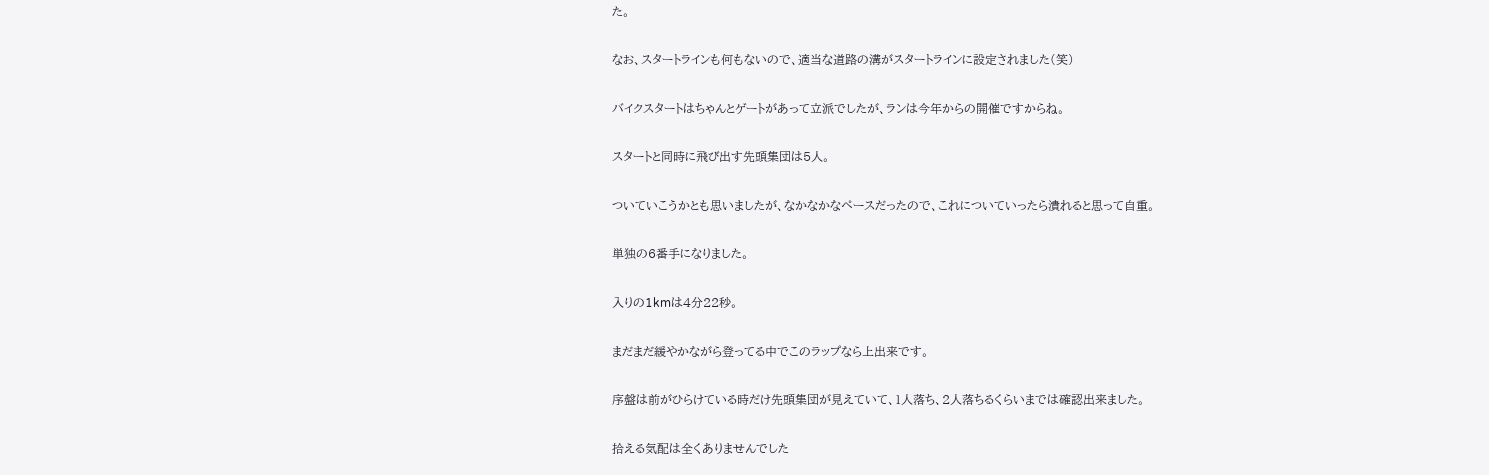た。


なお、スタートラインも何もないので、適当な道路の溝がスタートラインに設定されました(笑)


バイクスタートはちゃんとゲートがあって立派でしたが、ランは今年からの開催ですからね。


スタートと同時に飛び出す先頭集団は5人。


ついていこうかとも思いましたが、なかなかなペースだったので、これについていったら潰れると思って自重。


単独の6番手になりました。


入りの1kmは4分22秒。


まだまだ緩やかながら登ってる中でこのラップなら上出来です。


序盤は前がひらけている時だけ先頭集団が見えていて、1人落ち、2人落ちるくらいまでは確認出来ました。


拾える気配は全くありませんでした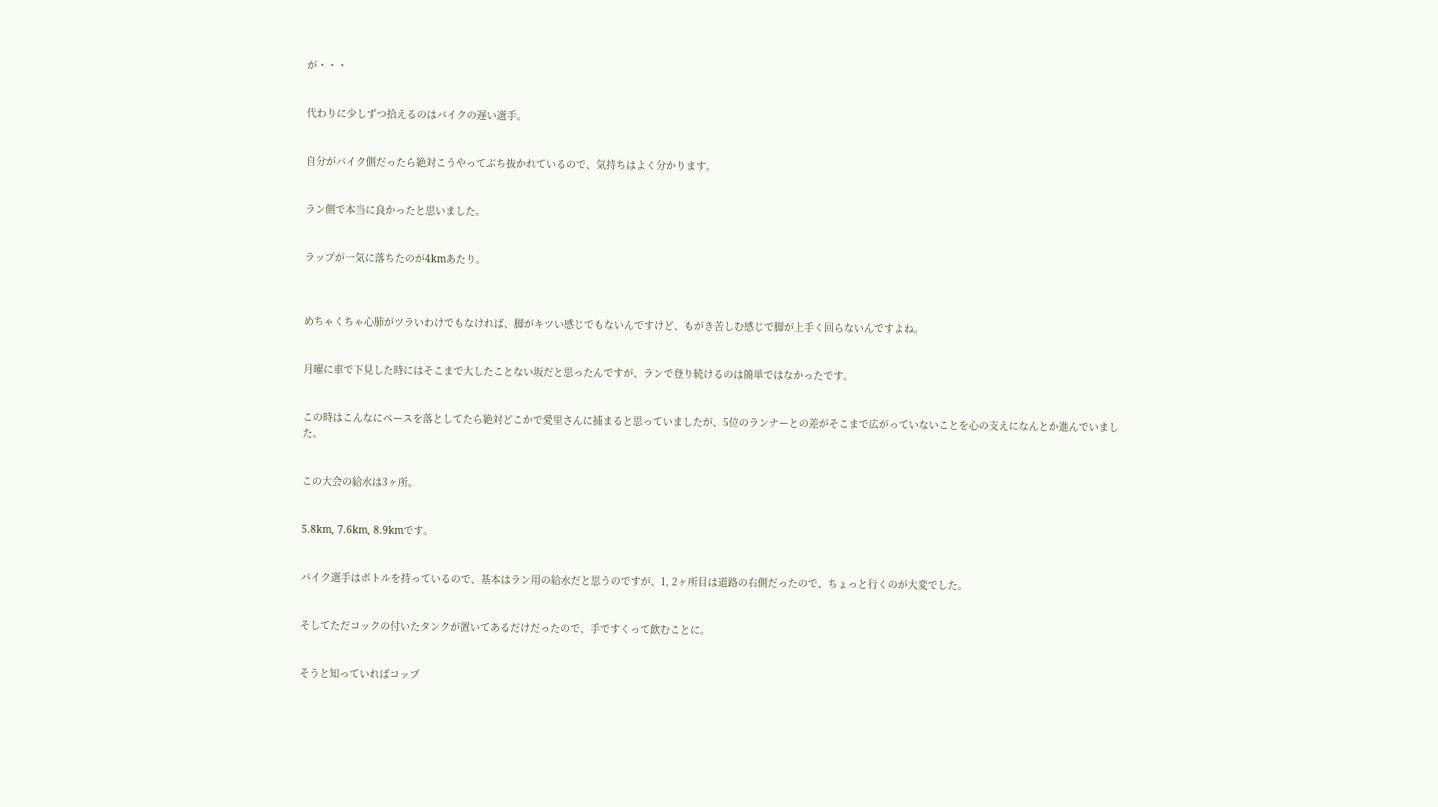が・・・


代わりに少しずつ拾えるのはバイクの遅い選手。


自分がバイク側だったら絶対こうやってぶち抜かれているので、気持ちはよく分かります。


ラン側で本当に良かったと思いました。


ラップが一気に落ちたのが4kmあたり。



めちゃくちゃ心肺がツラいわけでもなければ、脚がキツい感じでもないんですけど、もがき苦しむ感じで脚が上手く回らないんですよね。


月曜に車で下見した時にはそこまで大したことない坂だと思ったんですが、ランで登り続けるのは簡単ではなかったです。


この時はこんなにペースを落としてたら絶対どこかで愛里さんに捕まると思っていましたが、5位のランナーとの差がそこまで広がっていないことを心の支えになんとか進んでいました。


この大会の給水は3ヶ所。


5.8km, 7.6km, 8.9kmです。


バイク選手はボトルを持っているので、基本はラン用の給水だと思うのですが、1, 2ヶ所目は道路の右側だったので、ちょっと行くのが大変でした。


そしてただコックの付いたタンクが置いてあるだけだったので、手ですくって飲むことに。


そうと知っていればコップ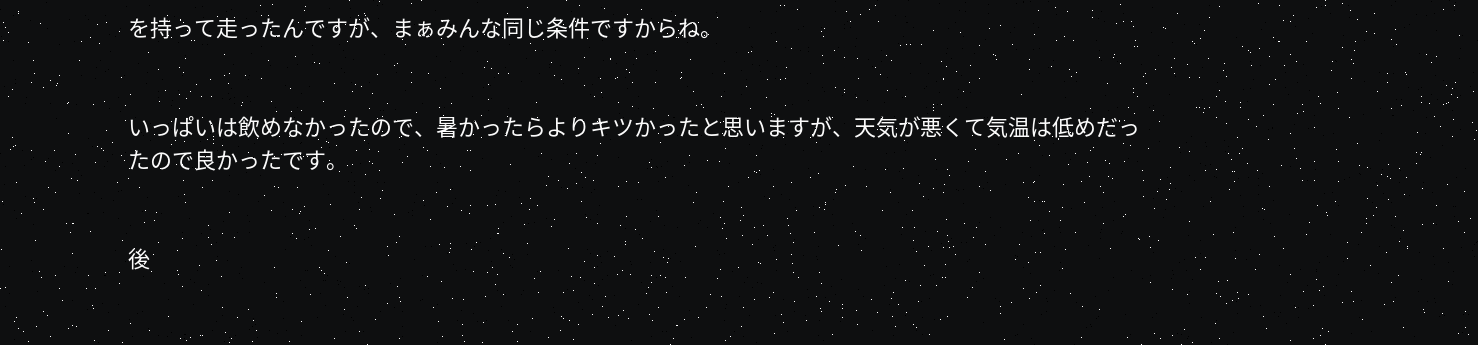を持って走ったんですが、まぁみんな同じ条件ですからね。


いっぱいは飲めなかったので、暑かったらよりキツかったと思いますが、天気が悪くて気温は低めだったので良かったです。


後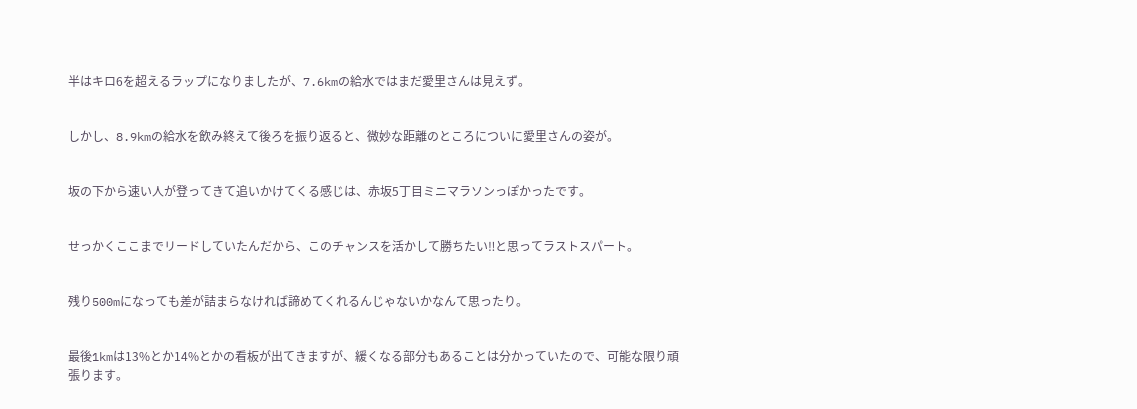半はキロ6を超えるラップになりましたが、7.6kmの給水ではまだ愛里さんは見えず。


しかし、8.9kmの給水を飲み終えて後ろを振り返ると、微妙な距離のところについに愛里さんの姿が。


坂の下から速い人が登ってきて追いかけてくる感じは、赤坂5丁目ミニマラソンっぽかったです。


せっかくここまでリードしていたんだから、このチャンスを活かして勝ちたい‼と思ってラストスパート。


残り500mになっても差が詰まらなければ諦めてくれるんじゃないかなんて思ったり。


最後1kmは13%とか14%とかの看板が出てきますが、緩くなる部分もあることは分かっていたので、可能な限り頑張ります。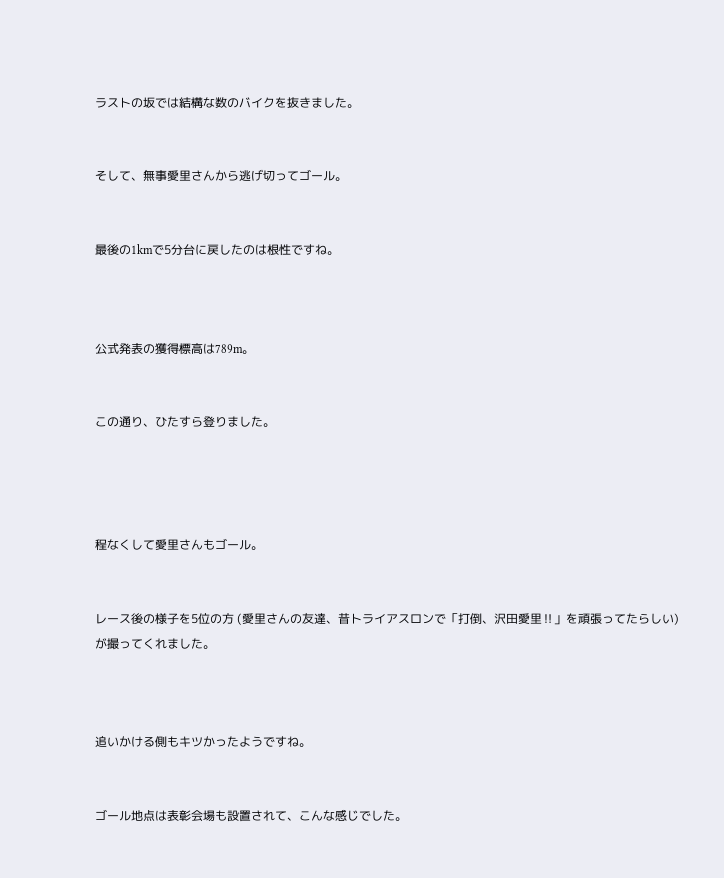ラストの坂では結構な数のバイクを抜きました。


そして、無事愛里さんから逃げ切ってゴール。


最後の1kmで5分台に戻したのは根性ですね。



公式発表の獲得標高は789m。


この通り、ひたすら登りました。




程なくして愛里さんもゴール。


レース後の様子を5位の方 (愛里さんの友達、昔トライアスロンで「打倒、沢田愛里‼」を頑張ってたらしい) が撮ってくれました。



追いかける側もキツかったようですね。


ゴール地点は表彰会場も設置されて、こんな感じでした。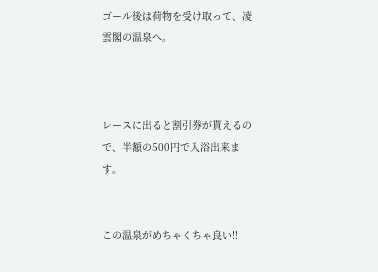ゴール後は荷物を受け取って、凌雲閣の温泉へ。



レースに出ると割引券が貰えるので、半額の500円で入浴出来ます。


この温泉がめちゃくちゃ良い‼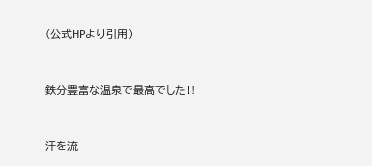(公式HPより引用)


鉄分豊富な温泉で最高でした‼


汗を流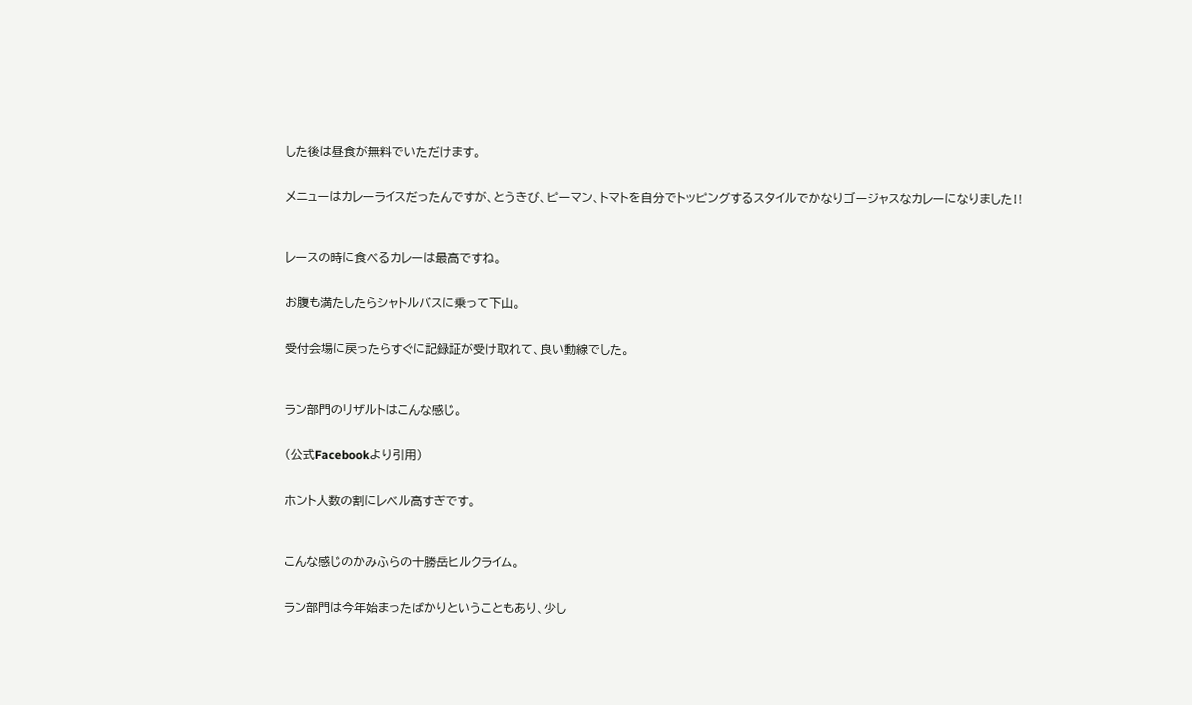した後は昼食が無料でいただけます。


メニューはカレーライスだったんですが、とうきび、ピーマン、トマトを自分でトッピングするスタイルでかなりゴージャスなカレーになりました‼



レースの時に食べるカレーは最高ですね。


お腹も満たしたらシャトルバスに乗って下山。


受付会場に戻ったらすぐに記録証が受け取れて、良い動線でした。



ラン部門のリザルトはこんな感じ。


(公式Facebookより引用)


ホント人数の割にレベル高すぎです。



こんな感じのかみふらの十勝岳ヒルクライム。


ラン部門は今年始まったばかりということもあり、少し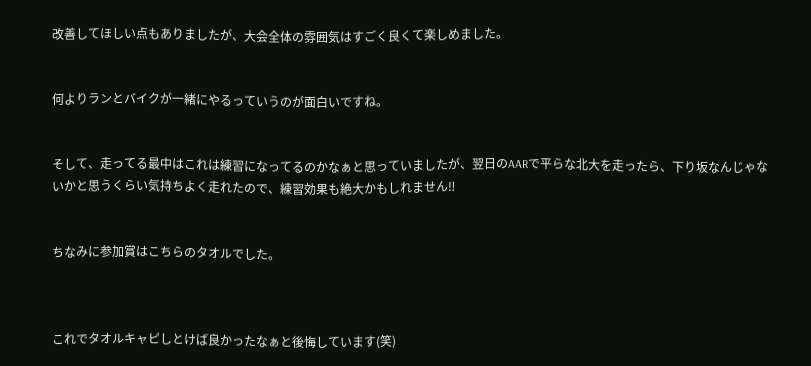改善してほしい点もありましたが、大会全体の雰囲気はすごく良くて楽しめました。


何よりランとバイクが一緒にやるっていうのが面白いですね。


そして、走ってる最中はこれは練習になってるのかなぁと思っていましたが、翌日のAARで平らな北大を走ったら、下り坂なんじゃないかと思うくらい気持ちよく走れたので、練習効果も絶大かもしれません‼


ちなみに参加賞はこちらのタオルでした。



これでタオルキャピしとけば良かったなぁと後悔しています(笑)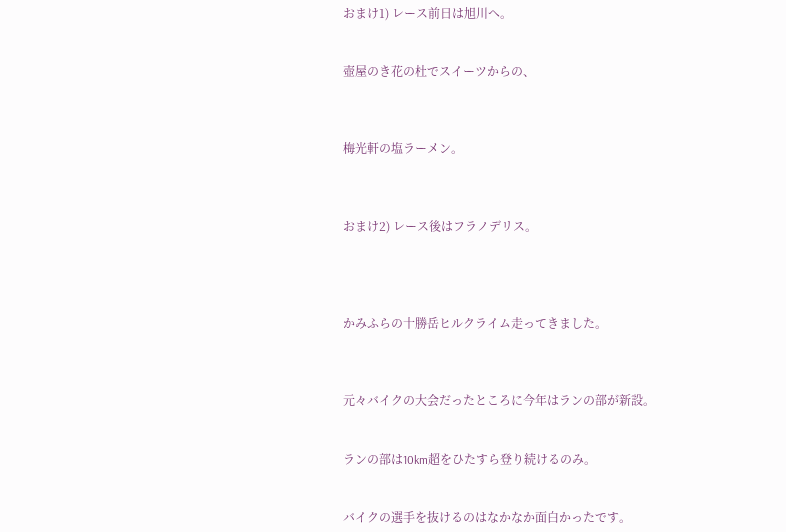おまけ1) レース前日は旭川へ。


壺屋のき花の杜でスイーツからの、



梅光軒の塩ラーメン。



おまけ2) レース後はフラノデリス。




かみふらの十勝岳ヒルクライム走ってきました。



元々バイクの大会だったところに今年はランの部が新設。


ランの部は10km超をひたすら登り続けるのみ。


バイクの選手を抜けるのはなかなか面白かったです。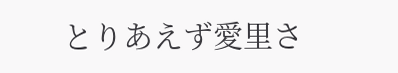とりあえず愛里さ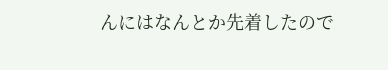んにはなんとか先着したので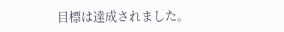目標は達成されました。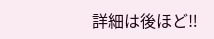詳細は後ほど‼